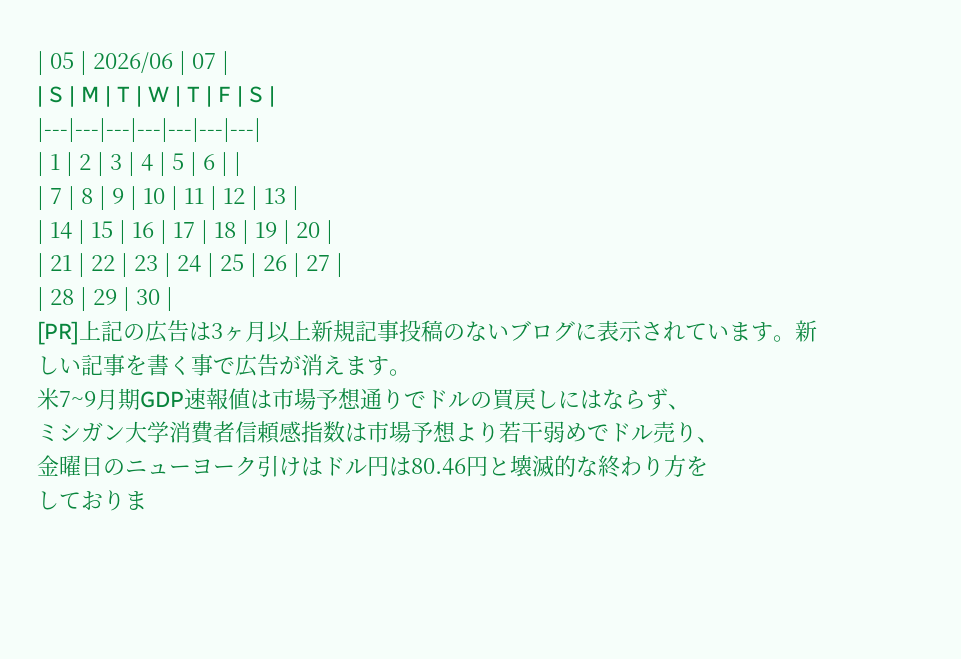| 05 | 2026/06 | 07 |
| S | M | T | W | T | F | S |
|---|---|---|---|---|---|---|
| 1 | 2 | 3 | 4 | 5 | 6 | |
| 7 | 8 | 9 | 10 | 11 | 12 | 13 |
| 14 | 15 | 16 | 17 | 18 | 19 | 20 |
| 21 | 22 | 23 | 24 | 25 | 26 | 27 |
| 28 | 29 | 30 |
[PR]上記の広告は3ヶ月以上新規記事投稿のないブログに表示されています。新しい記事を書く事で広告が消えます。
米7~9月期GDP速報値は市場予想通りでドルの買戻しにはならず、
ミシガン大学消費者信頼感指数は市場予想より若干弱めでドル売り、
金曜日のニューヨーク引けはドル円は80.46円と壊滅的な終わり方を
しておりま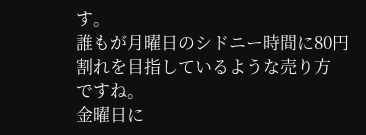す。
誰もが月曜日のシドニー時間に80円割れを目指しているような売り方
ですね。
金曜日に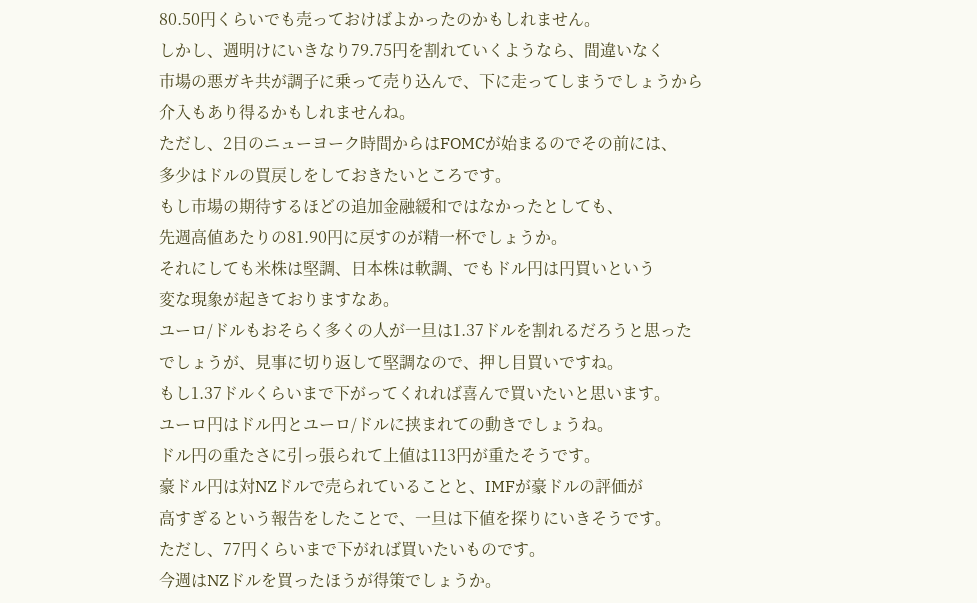80.50円くらいでも売っておけばよかったのかもしれません。
しかし、週明けにいきなり79.75円を割れていくようなら、間違いなく
市場の悪ガキ共が調子に乗って売り込んで、下に走ってしまうでしょうから
介入もあり得るかもしれませんね。
ただし、2日のニューヨーク時間からはFOMCが始まるのでその前には、
多少はドルの買戻しをしておきたいところです。
もし市場の期待するほどの追加金融緩和ではなかったとしても、
先週高値あたりの81.90円に戻すのが精一杯でしょうか。
それにしても米株は堅調、日本株は軟調、でもドル円は円買いという
変な現象が起きておりますなあ。
ユーロ/ドルもおそらく多くの人が一旦は1.37ドルを割れるだろうと思った
でしょうが、見事に切り返して堅調なので、押し目買いですね。
もし1.37ドルくらいまで下がってくれれば喜んで買いたいと思います。
ユーロ円はドル円とユーロ/ドルに挟まれての動きでしょうね。
ドル円の重たさに引っ張られて上値は113円が重たそうです。
豪ドル円は対NZドルで売られていることと、IMFが豪ドルの評価が
高すぎるという報告をしたことで、一旦は下値を探りにいきそうです。
ただし、77円くらいまで下がれば買いたいものです。
今週はNZドルを買ったほうが得策でしょうか。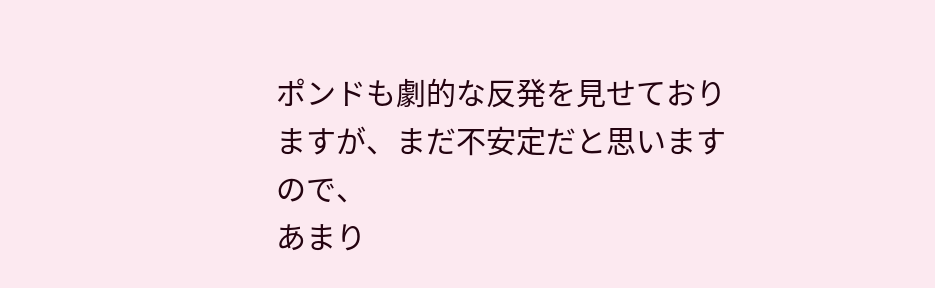ポンドも劇的な反発を見せておりますが、まだ不安定だと思いますので、
あまり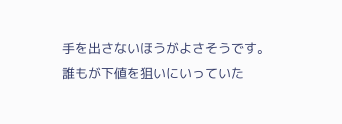手を出さないほうがよさそうです。
誰もが下値を狙いにいっていた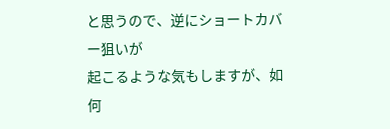と思うので、逆にショートカバー狙いが
起こるような気もしますが、如何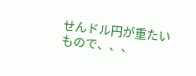せんドル円が重たいもので、、、